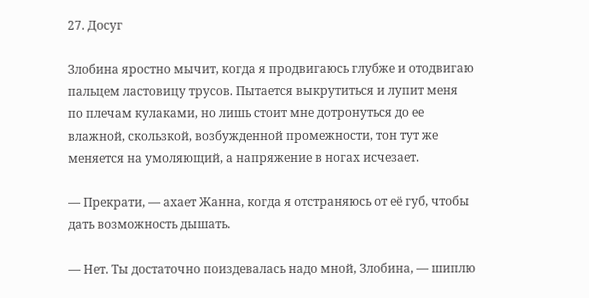27. Досуг

Злобина яростно мычит, когда я продвигаюсь глубже и отодвигаю пальцем ластовицу трусов. Пытается выкрутиться и лупит меня по плечам кулаками, но лишь стоит мне дотронуться до ее влажной, скользкой, возбужденной промежности, тон тут же меняется на умоляющий, а напряжение в ногах исчезает.

— Прекрати, — ахает Жанна, когда я отстраняюсь от её губ, чтобы дать возможность дышать.

— Нет. Ты достаточно поиздевалась надо мной, Злобина, — шиплю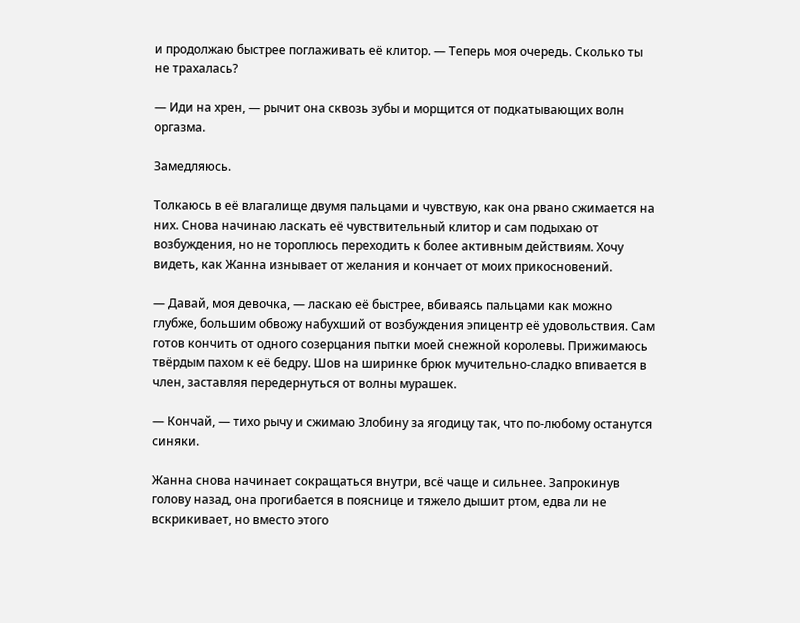и продолжаю быстрее поглаживать её клитор. — Теперь моя очередь. Сколько ты не трахалась?

— Иди на хрен, — рычит она сквозь зубы и морщится от подкатывающих волн оргазма.

Замедляюсь.

Толкаюсь в её влагалище двумя пальцами и чувствую, как она рвано сжимается на них. Снова начинаю ласкать её чувствительный клитор и сам подыхаю от возбуждения, но не тороплюсь переходить к более активным действиям. Хочу видеть, как Жанна изнывает от желания и кончает от моих прикосновений.

— Давай, моя девочка, — ласкаю её быстрее, вбиваясь пальцами как можно глубже, большим обвожу набухший от возбуждения эпицентр её удовольствия. Сам готов кончить от одного созерцания пытки моей снежной королевы. Прижимаюсь твёрдым пахом к её бедру. Шов на ширинке брюк мучительно-сладко впивается в член, заставляя передернуться от волны мурашек.

— Кончай, — тихо рычу и сжимаю Злобину за ягодицу так, что по-любому останутся синяки.

Жанна снова начинает сокращаться внутри, всё чаще и сильнее. Запрокинув голову назад, она прогибается в пояснице и тяжело дышит ртом, едва ли не вскрикивает, но вместо этого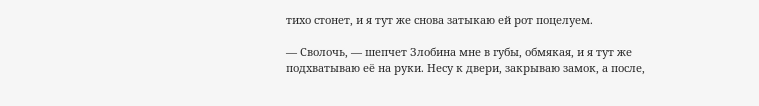тихо стонет, и я тут же снова затыкаю ей рот поцелуем.

— Сволочь, — шепчет Злобина мне в губы, обмякая, и я тут же подхватываю её на руки. Несу к двери, закрываю замок, а после,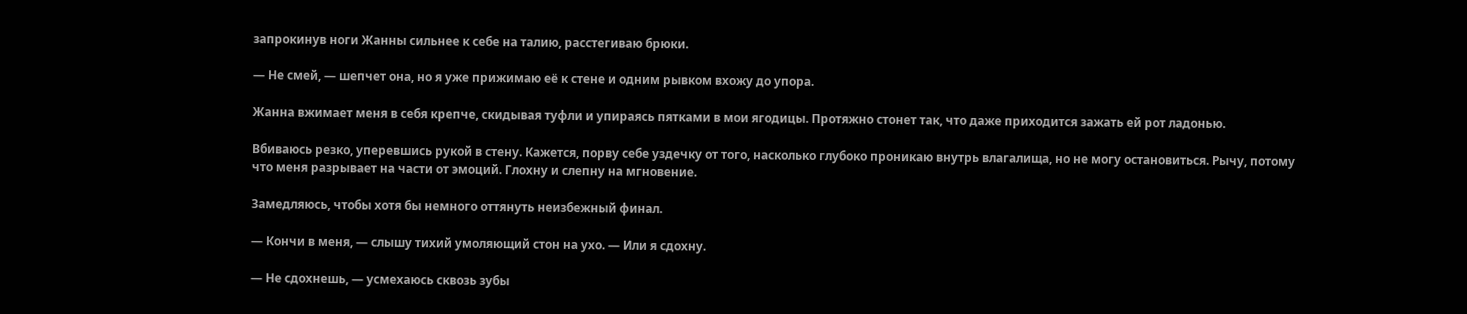запрокинув ноги Жанны сильнее к себе на талию, расстегиваю брюки.

— Не смей, — шепчет она, но я уже прижимаю её к стене и одним рывком вхожу до упора.

Жанна вжимает меня в себя крепче, скидывая туфли и упираясь пятками в мои ягодицы. Протяжно стонет так, что даже приходится зажать ей рот ладонью.

Вбиваюсь резко, уперевшись рукой в стену. Кажется, порву себе уздечку от того, насколько глубоко проникаю внутрь влагалища, но не могу остановиться. Рычу, потому что меня разрывает на части от эмоций. Глохну и слепну на мгновение.

Замедляюсь, чтобы хотя бы немного оттянуть неизбежный финал.

— Кончи в меня, — слышу тихий умоляющий стон на ухо. — Или я сдохну.

— Не сдохнешь, — усмехаюсь сквозь зубы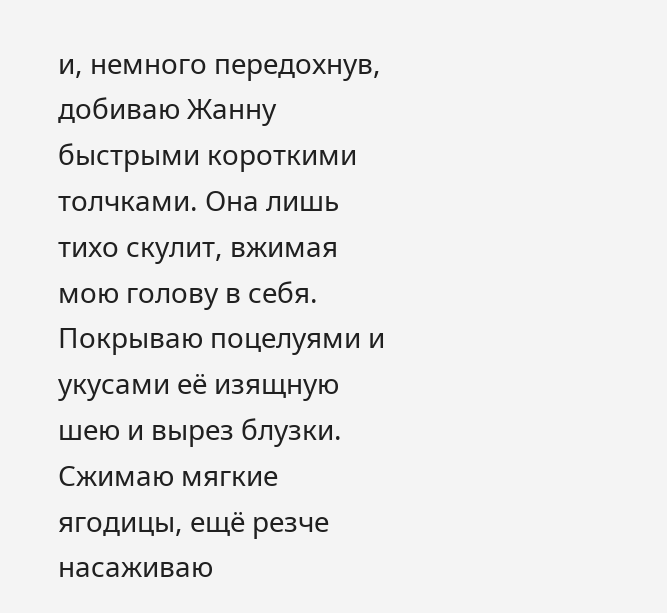и, немного передохнув, добиваю Жанну быстрыми короткими толчками. Она лишь тихо скулит, вжимая мою голову в себя. Покрываю поцелуями и укусами её изящную шею и вырез блузки. Сжимаю мягкие ягодицы, ещё резче насаживаю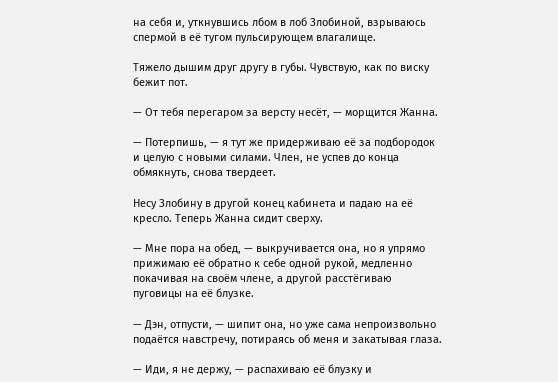на себя и, уткнувшись лбом в лоб Злобиной, взрываюсь спермой в её тугом пульсирующем влагалище.

Тяжело дышим друг другу в губы. Чувствую, как по виску бежит пот.

— От тебя перегаром за версту несёт, — морщится Жанна.

— Потерпишь, — я тут же придерживаю её за подбородок и целую с новыми силами. Член, не успев до конца обмякнуть, снова твердеет.

Несу Злобину в другой конец кабинета и падаю на её кресло. Теперь Жанна сидит сверху.

— Мне пора на обед, — выкручивается она, но я упрямо прижимаю её обратно к себе одной рукой, медленно покачивая на своём члене, а другой расстёгиваю пуговицы на её блузке.

— Дэн, отпусти, — шипит она, но уже сама непроизвольно подаётся навстречу, потираясь об меня и закатывая глаза.

— Иди, я не держу, — распахиваю её блузку и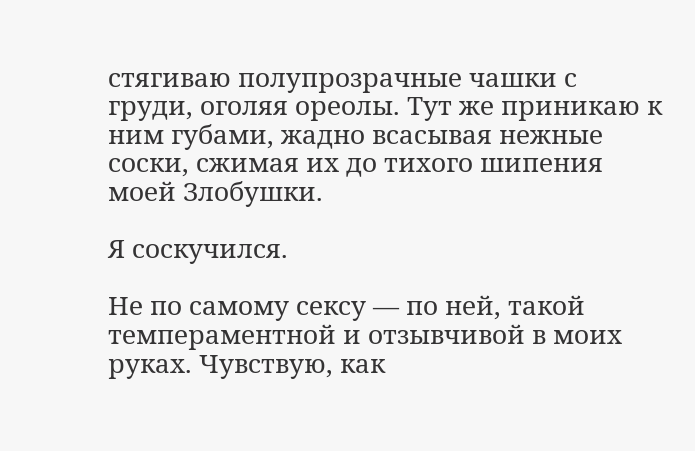стягиваю полупрозрачные чашки с груди, оголяя ореолы. Тут же приникаю к ним губами, жадно всасывая нежные соски, сжимая их до тихого шипения моей Злобушки.

Я соскучился.

Не по самому сексу — по ней, такой темпераментной и отзывчивой в моих руках. Чувствую, как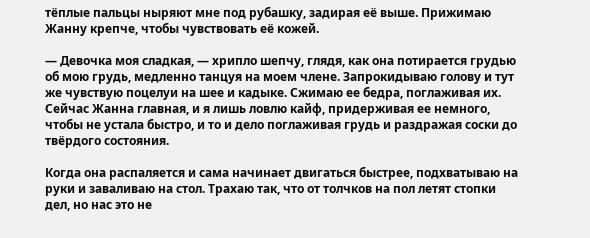тёплые пальцы ныряют мне под рубашку, задирая её выше. Прижимаю Жанну крепче, чтобы чувствовать её кожей.

— Девочка моя сладкая, — хрипло шепчу, глядя, как она потирается грудью об мою грудь, медленно танцуя на моем члене. Запрокидываю голову и тут же чувствую поцелуи на шее и кадыке. Сжимаю ее бедра, поглаживая их. Сейчас Жанна главная, и я лишь ловлю кайф, придерживая ее немного, чтобы не устала быстро, и то и дело поглаживая грудь и раздражая соски до твёрдого состояния.

Когда она распаляется и сама начинает двигаться быстрее, подхватываю на руки и заваливаю на стол. Трахаю так, что от толчков на пол летят стопки дел, но нас это не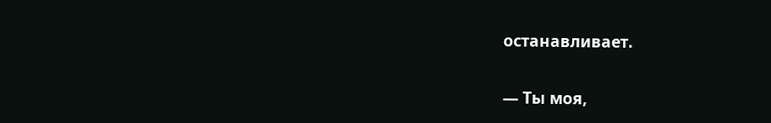останавливает.

— Ты моя,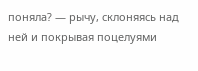поняла? — рычу, склоняясь над ней и покрывая поцелуями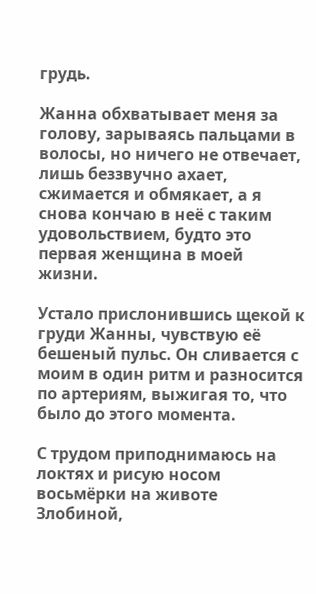грудь.

Жанна обхватывает меня за голову, зарываясь пальцами в волосы, но ничего не отвечает, лишь беззвучно ахает, сжимается и обмякает, а я снова кончаю в неё с таким удовольствием, будто это первая женщина в моей жизни.

Устало прислонившись щекой к груди Жанны, чувствую её бешеный пульс. Он сливается с моим в один ритм и разносится по артериям, выжигая то, что было до этого момента.

С трудом приподнимаюсь на локтях и рисую носом восьмёрки на животе Злобиной,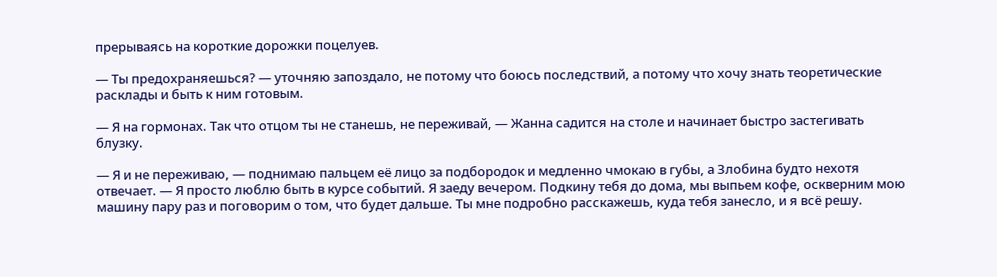прерываясь на короткие дорожки поцелуев.

— Ты предохраняешься? — уточняю запоздало, не потому что боюсь последствий, а потому что хочу знать теоретические расклады и быть к ним готовым.

— Я на гормонах. Так что отцом ты не станешь, не переживай, — Жанна садится на столе и начинает быстро застегивать блузку.

— Я и не переживаю, — поднимаю пальцем её лицо за подбородок и медленно чмокаю в губы, а Злобина будто нехотя отвечает. — Я просто люблю быть в курсе событий. Я заеду вечером. Подкину тебя до дома, мы выпьем кофе, оскверним мою машину пару раз и поговорим о том, что будет дальше. Ты мне подробно расскажешь, куда тебя занесло, и я всё решу.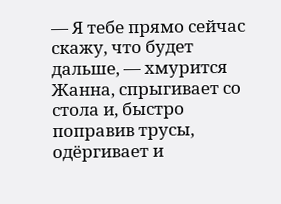— Я тебе прямо сейчас скажу, что будет дальше, — хмурится Жанна, спрыгивает со стола и, быстро поправив трусы, одёргивает и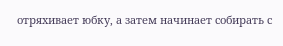отряхивает юбку, а затем начинает собирать с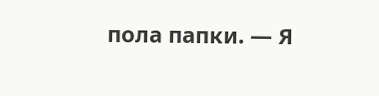пола папки. — Я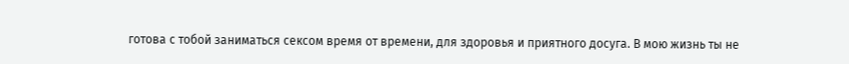готова с тобой заниматься сексом время от времени, для здоровья и приятного досуга. В мою жизнь ты не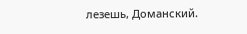лезешь, Доманский.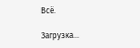Всё.

Загрузка...